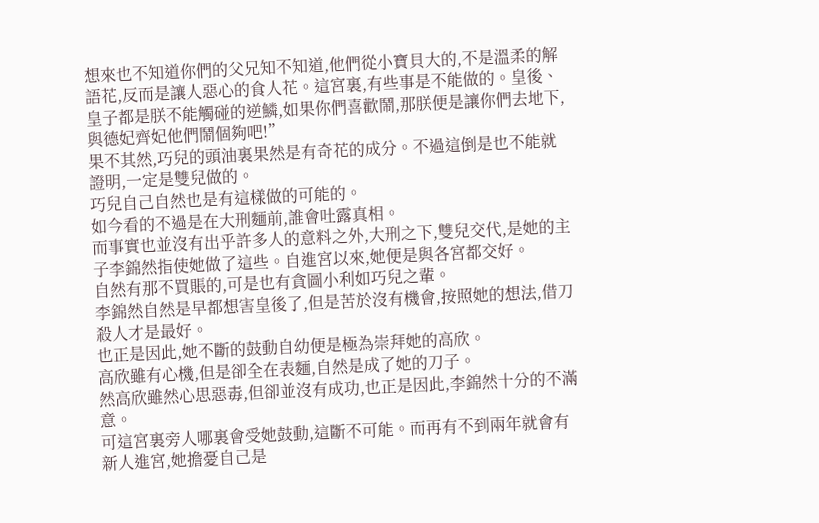想來也不知道你們的父兄知不知道,他們從小寶貝大的,不是溫柔的解語花,反而是讓人惡心的食人花。這宮裏,有些事是不能做的。皇後、皇子都是朕不能觸碰的逆鱗,如果你們喜歡鬧,那朕便是讓你們去地下,與德妃齊妃他們鬧個夠吧!”
果不其然,巧兒的頭油裏果然是有奇花的成分。不過這倒是也不能就證明,一定是雙兒做的。
巧兒自己自然也是有這樣做的可能的。
如今看的不過是在大刑麵前,誰會吐露真相。
而事實也並沒有出乎許多人的意料之外,大刑之下,雙兒交代,是她的主子李錦然指使她做了這些。自進宮以來,她便是與各宮都交好。
自然有那不買賬的,可是也有貪圖小利如巧兒之輩。
李錦然自然是早都想害皇後了,但是苦於沒有機會,按照她的想法,借刀殺人才是最好。
也正是因此,她不斷的鼓動自幼便是極為崇拜她的高欣。
高欣雖有心機,但是卻全在表麵,自然是成了她的刀子。
然高欣雖然心思惡毒,但卻並沒有成功,也正是因此,李錦然十分的不滿意。
可這宮裏旁人哪裏會受她鼓動,這斷不可能。而再有不到兩年就會有新人進宮,她擔憂自己是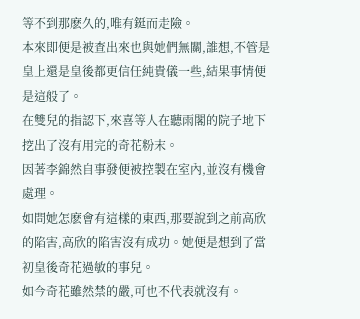等不到那麽久的,唯有鋌而走險。
本來即便是被查出來也與她們無關,誰想,不管是皇上還是皇後都更信任純貴儀一些,結果事情便是這般了。
在雙兒的指認下,來喜等人在聽雨閣的院子地下挖出了沒有用完的奇花粉末。
因著李錦然自事發便被控製在室內,並沒有機會處理。
如問她怎麽會有這樣的東西,那要說到之前高欣的陷害,高欣的陷害沒有成功。她便是想到了當初皇後奇花過敏的事兒。
如今奇花雖然禁的嚴,可也不代表就沒有。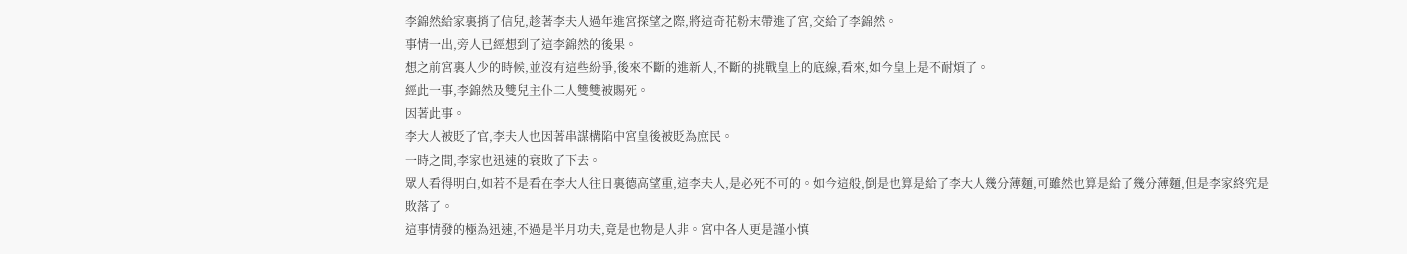李錦然給家裏捎了信兒,趁著李夫人過年進宮探望之際,將這奇花粉末帶進了宮,交給了李錦然。
事情一出,旁人已經想到了這李錦然的後果。
想之前宮裏人少的時候,並沒有這些紛爭,後來不斷的進新人,不斷的挑戰皇上的底線,看來,如今皇上是不耐煩了。
經此一事,李錦然及雙兒主仆二人雙雙被賜死。
因著此事。
李大人被貶了官,李夫人也因著串謀構陷中宮皇後被貶為庶民。
一時之間,李家也迅速的衰敗了下去。
眾人看得明白,如若不是看在李大人往日裏德高望重,這李夫人,是必死不可的。如今這般,倒是也算是給了李大人幾分薄麵,可雖然也算是給了幾分薄麵,但是李家終究是敗落了。
這事情發的極為迅速,不過是半月功夫,竟是也物是人非。宮中各人更是謹小慎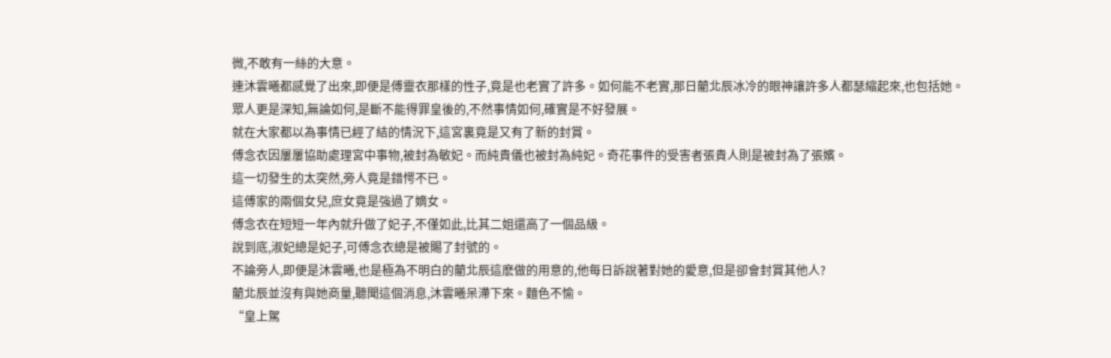微,不敢有一絲的大意。
連沐雲曦都感覺了出來,即便是傅靈衣那樣的性子,竟是也老實了許多。如何能不老實,那日藺北辰冰冷的眼神讓許多人都瑟縮起來,也包括她。
眾人更是深知,無論如何,是斷不能得罪皇後的,不然事情如何,確實是不好發展。
就在大家都以為事情已經了結的情況下,這宮裏竟是又有了新的封賞。
傅念衣因屢屢協助處理宮中事物,被封為敏妃。而純貴儀也被封為純妃。奇花事件的受害者張貴人則是被封為了張嬪。
這一切發生的太突然,旁人竟是錯愕不已。
這傅家的兩個女兒,庶女竟是強過了嫡女。
傅念衣在短短一年內就升做了妃子,不僅如此,比其二姐還高了一個品級。
說到底,淑妃總是妃子,可傅念衣總是被賜了封號的。
不論旁人,即便是沐雲曦,也是極為不明白的藺北辰這麽做的用意的,他每日訴說著對她的愛意,但是卻會封賞其他人?
藺北辰並沒有與她商量,聽聞這個消息,沐雲曦呆滯下來。麵色不愉。
“皇上駕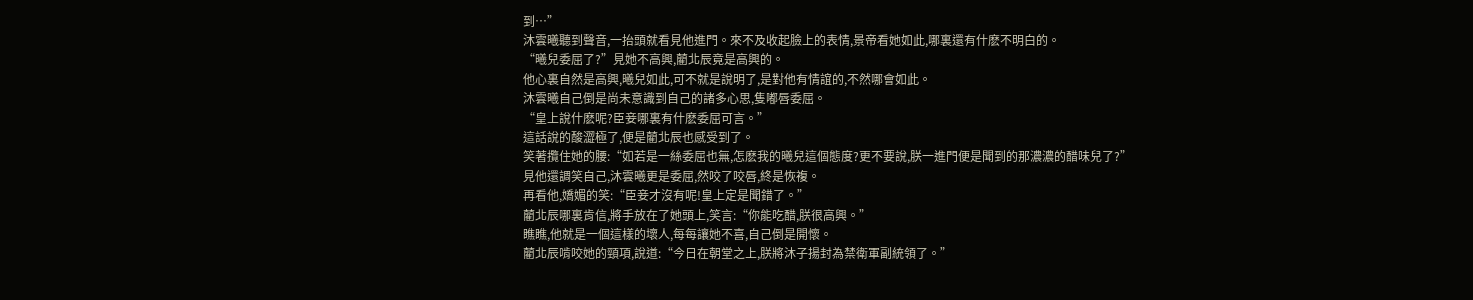到…”
沐雲曦聽到聲音,一抬頭就看見他進門。來不及收起臉上的表情,景帝看她如此,哪裏還有什麽不明白的。
“曦兒委屈了?”見她不高興,藺北辰竟是高興的。
他心裏自然是高興,曦兒如此,可不就是說明了,是對他有情誼的,不然哪會如此。
沐雲曦自己倒是尚未意識到自己的諸多心思,隻嘟唇委屈。
“皇上說什麽呢?臣妾哪裏有什麽委屈可言。”
這話說的酸澀極了,便是藺北辰也感受到了。
笑著攬住她的腰:“如若是一絲委屈也無,怎麽我的曦兒這個態度?更不要說,朕一進門便是聞到的那濃濃的醋味兒了?”
見他還調笑自己,沐雲曦更是委屈,然咬了咬唇,終是恢複。
再看他,嬌媚的笑:“臣妾才沒有呢!皇上定是聞錯了。”
藺北辰哪裏肯信,將手放在了她頭上,笑言:“你能吃醋,朕很高興。”
瞧瞧,他就是一個這樣的壞人,每每讓她不喜,自己倒是開懷。
藺北辰啃咬她的頸項,說道:“今日在朝堂之上,朕將沐子揚封為禁衛軍副統領了。”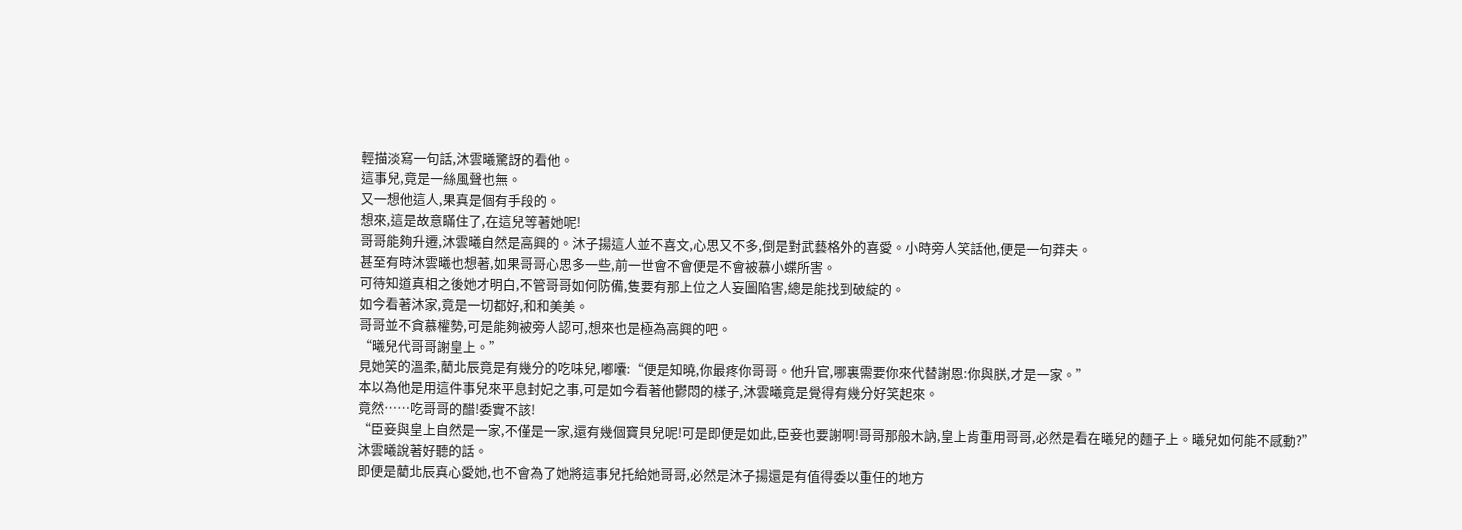輕描淡寫一句話,沐雲曦驚訝的看他。
這事兒,竟是一絲風聲也無。
又一想他這人,果真是個有手段的。
想來,這是故意瞞住了,在這兒等著她呢!
哥哥能夠升遷,沐雲曦自然是高興的。沐子揚這人並不喜文,心思又不多,倒是對武藝格外的喜愛。小時旁人笑話他,便是一句莽夫。
甚至有時沐雲曦也想著,如果哥哥心思多一些,前一世會不會便是不會被慕小蝶所害。
可待知道真相之後她才明白,不管哥哥如何防備,隻要有那上位之人妄圖陷害,總是能找到破綻的。
如今看著沐家,竟是一切都好,和和美美。
哥哥並不貪慕權勢,可是能夠被旁人認可,想來也是極為高興的吧。
“曦兒代哥哥謝皇上。”
見她笑的溫柔,藺北辰竟是有幾分的吃味兒,嘟囔:“便是知曉,你最疼你哥哥。他升官,哪裏需要你來代替謝恩:你與朕,才是一家。”
本以為他是用這件事兒來平息封妃之事,可是如今看著他鬱悶的樣子,沐雲曦竟是覺得有幾分好笑起來。
竟然……吃哥哥的醋!委實不該!
“臣妾與皇上自然是一家,不僅是一家,還有幾個寶貝兒呢!可是即便是如此,臣妾也要謝啊!哥哥那般木訥,皇上肯重用哥哥,必然是看在曦兒的麵子上。曦兒如何能不感動?”
沐雲曦說著好聽的話。
即便是藺北辰真心愛她,也不會為了她將這事兒托給她哥哥,必然是沐子揚還是有值得委以重任的地方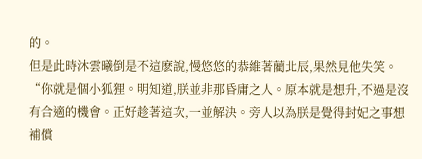的。
但是此時沐雲曦倒是不這麽說,慢悠悠的恭維著藺北辰,果然見他失笑。
“你就是個小狐狸。明知道,朕並非那昏庸之人。原本就是想升,不過是沒有合適的機會。正好趁著這次,一並解決。旁人以為朕是覺得封妃之事想補償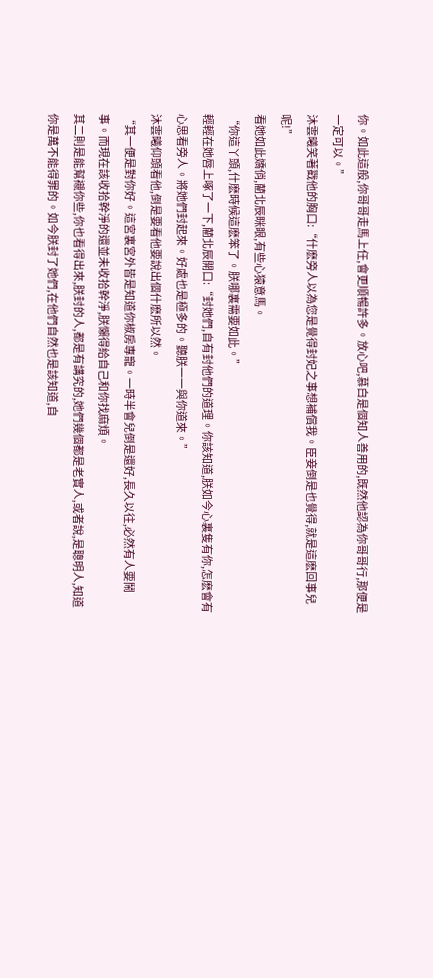你。如此這般,你哥哥走馬上任,會更順暢許多。放心吧,慕白是個知人善用的,既然他認為你哥哥行,那便是一定可以。”
沐雲曦笑著戳他的胸口:“什麽旁人以為您是覺得封妃之事想補償我。臣妾倒是也覺得,就是這麽回事兒呢!”
看她如此嬌俏,藺北辰眯眼,有些心猿意馬。
“你這丫頭,什麽時候這麽笨了。朕哪裏需要如此。”
輕輕在她唇上啄了一下,藺北辰開口:“封她們,自有封他們的道理。你該知道,朕如今心裏隻有你,怎麽會有心思看旁人。將她們封起來。好處也是極多的。聽朕一一與你道來。”
沐雲曦仰頭看他,倒是要看他要說出個什麽所以然。
“其一便是對你好。這宮裏宮外皆是知道你椒房專寵。一時半會兒倒是還好,長久以往,必然有人要鬧事。而現在該收拾幹淨的還並未收拾幹淨,朕懶得給自己和你找麻煩。
其二則是能幫襯你些,你也看得出來,朕封的人,都是有講究的,她們幾個都是老實人,或者說,是聰明人,知道你是萬不能得罪的。如今朕封了她們,在他們自然也是該知道,自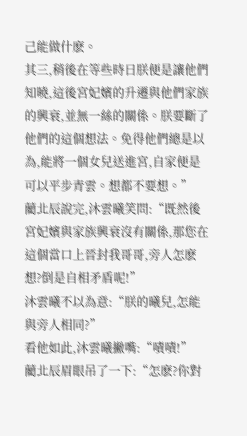己能做什麽。
其三,稍後在等些時日朕便是讓他們知曉,這後宮妃嬪的升遷與他們家族的興衰,並無一絲的關係。朕要斷了他們的這個想法。免得他們總是以為,能將一個女兒送進宮,自家便是可以平步青雲。想都不要想。”
藺北辰說完,沐雲曦笑問:“既然後宮妃嬪與家族興衰沒有關係,那您在這個當口上晉封我哥哥,旁人怎麽想?倒是自相矛盾呢!”
沐雲曦不以為意:“朕的曦兒,怎能與旁人相同?”
看他如此,沐雲曦撇嘴:“嘖嘖!”
藺北辰眉眼吊了一下:“怎麽?你對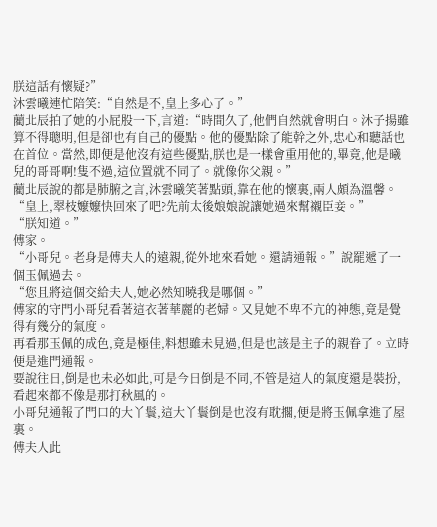朕這話有懷疑?”
沐雲曦連忙陪笑:“自然是不,皇上多心了。”
藺北辰拍了她的小屁股一下,言道:“時間久了,他們自然就會明白。沐子揚雖算不得聰明,但是卻也有自己的優點。他的優點除了能幹之外,忠心和聽話也在首位。當然,即便是他沒有這些優點,朕也是一樣會重用他的,畢竟,他是曦兒的哥哥啊!隻不過,這位置就不同了。就像你父親。”
藺北辰說的都是肺腑之言,沐雲曦笑著點頭,靠在他的懷裏,兩人頗為溫馨。
“皇上,翠枝嬤嬤快回來了吧?先前太後娘娘說讓她過來幫襯臣妾。”
“朕知道。”
傅家。
“小哥兒。老身是傅夫人的遠親,從外地來看她。還請通報。”說罷遞了一個玉佩過去。
“您且將這個交給夫人,她必然知曉我是哪個。”
傅家的守門小哥兒看著這衣著華麗的老婦。又見她不卑不亢的神態,竟是覺得有幾分的氣度。
再看那玉佩的成色,竟是極佳,料想雖未見過,但是也該是主子的親眷了。立時便是進門通報。
要說往日,倒是也未必如此,可是今日倒是不同,不管是這人的氣度還是裝扮,看起來都不像是那打秋風的。
小哥兒通報了門口的大丫鬟,這大丫鬟倒是也沒有耽擱,便是將玉佩拿進了屋裏。
傅夫人此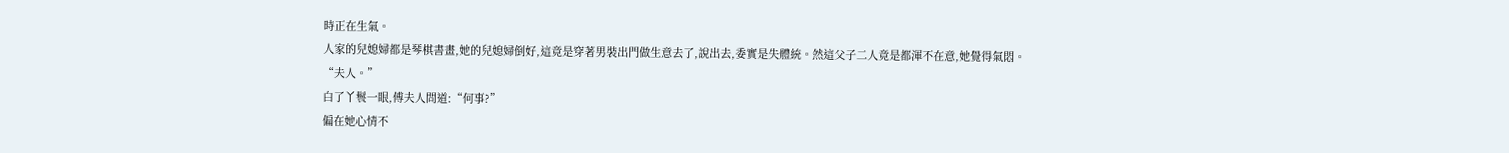時正在生氣。
人家的兒媳婦都是琴棋書畫,她的兒媳婦倒好,這竟是穿著男裝出門做生意去了,說出去,委實是失體統。然這父子二人竟是都渾不在意,她覺得氣悶。
“夫人。”
白了丫鬟一眼,傅夫人問道:“何事?”
偏在她心情不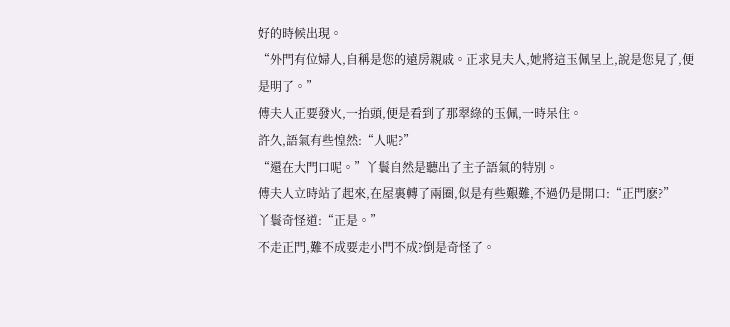好的時候出現。
“外門有位婦人,自稱是您的遠房親戚。正求見夫人,她將這玉佩呈上,說是您見了,便是明了。”
傅夫人正要發火,一抬頭,便是看到了那翠綠的玉佩,一時呆住。
許久,語氣有些惶然:“人呢?”
“還在大門口呢。”丫鬟自然是聽出了主子語氣的特別。
傅夫人立時站了起來,在屋裏轉了兩圈,似是有些艱難,不過仍是開口:“正門麽?”
丫鬟奇怪道:“正是。”
不走正門,難不成要走小門不成?倒是奇怪了。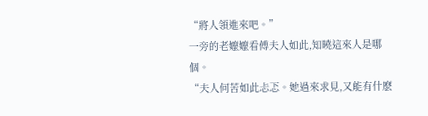“將人領進來吧。”
一旁的老嬤嬤看傅夫人如此,知曉這來人是哪個。
“夫人何苦如此忐忑。她過來求見,又能有什麽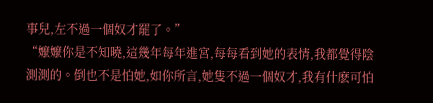事兒,左不過一個奴才罷了。”
“嬤嬤你是不知曉,這幾年每年進宮,每每看到她的表情,我都覺得陰測測的。倒也不是怕她,如你所言,她隻不過一個奴才,我有什麽可怕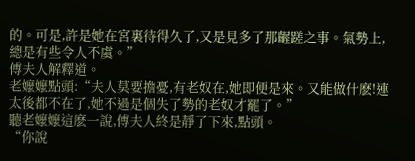的。可是,許是她在宮裏待得久了,又是見多了那齷蹉之事。氣勢上,總是有些令人不虞。”
傅夫人解釋道。
老嬤嬤點頭:“夫人莫要擔憂,有老奴在,她即便是來。又能做什麽!連太後都不在了,她不過是個失了勢的老奴才罷了。”
聽老嬤嬤這麽一說,傅夫人終是靜了下來,點頭。
“你說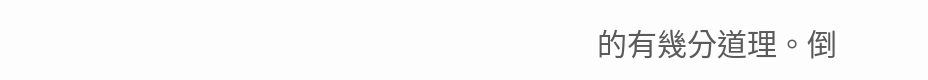的有幾分道理。倒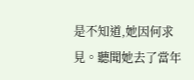是不知道,她因何求見。聽聞她去了當年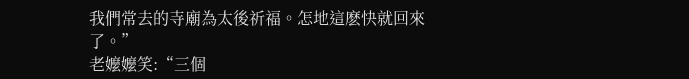我們常去的寺廟為太後祈福。怎地這麽快就回來了。”
老嬤嬤笑:“三個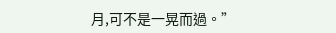月,可不是一晃而過。”